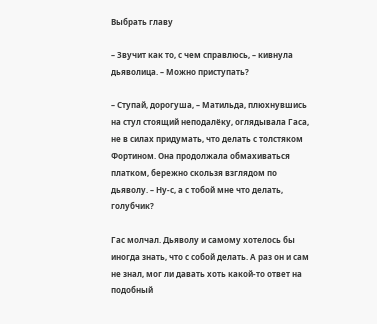Выбрать главу

– Звучит как то, с чем справлюсь, – кивнула дьяволица. – Можно приступать?

– Ступай, дорогуша, – Матильда, плюхнувшись на стул стоящий неподалёку, оглядывала Гаса, не в силах придумать, что делать с толстяком Фортином. Она продолжала обмахиваться платком, бережно скользя взглядом по дьяволу. – Ну-с, а с тобой мне что делать, голубчик?

Гас молчал. Дьяволу и самому хотелось бы иногда знать, что с собой делать. А раз он и сам не знал, мог ли давать хоть какой-то ответ на подобный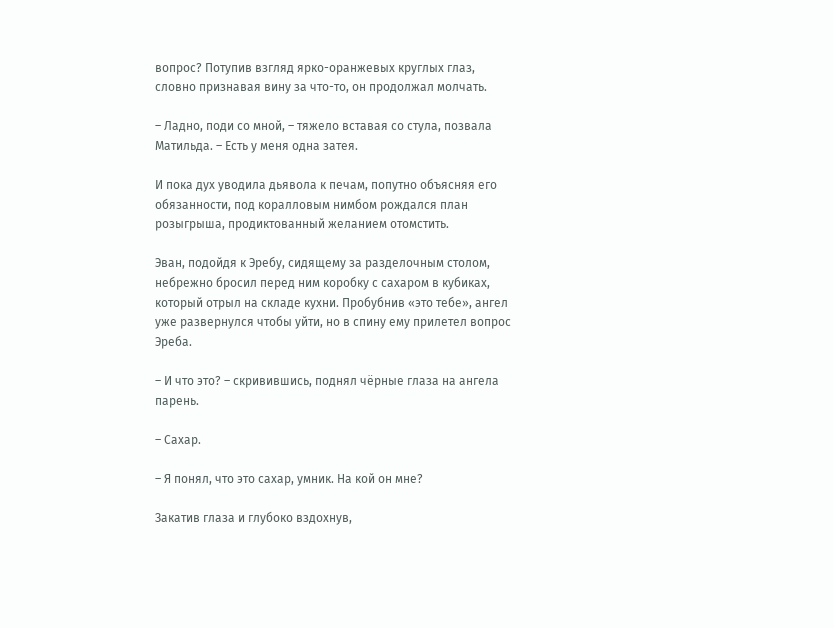вопрос? Потупив взгляд ярко-оранжевых круглых глаз, словно признавая вину за что-то, он продолжал молчать.

– Ладно, поди со мной, – тяжело вставая со стула, позвала Матильда. – Есть у меня одна затея.

И пока дух уводила дьявола к печам, попутно объясняя его обязанности, под коралловым нимбом рождался план розыгрыша, продиктованный желанием отомстить.

Эван, подойдя к Эребу, сидящему за разделочным столом, небрежно бросил перед ним коробку с сахаром в кубиках, который отрыл на складе кухни. Пробубнив «это тебе», ангел уже развернулся чтобы уйти, но в спину ему прилетел вопрос Эреба.

– И что это? – скривившись, поднял чёрные глаза на ангела парень.

– Сахар.

– Я понял, что это сахар, умник. На кой он мне?

Закатив глаза и глубоко вздохнув,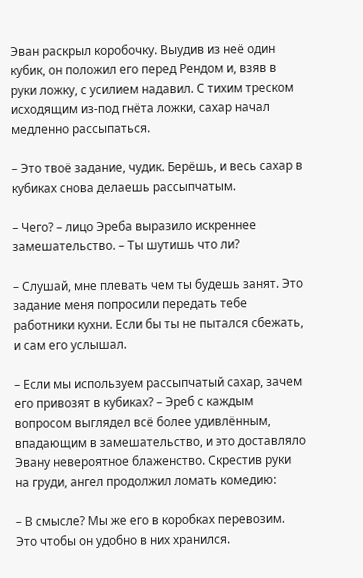Эван раскрыл коробочку. Выудив из неё один кубик, он положил его перед Рендом и, взяв в руки ложку, с усилием надавил. С тихим треском исходящим из-под гнёта ложки, сахар начал медленно рассыпаться.

– Это твоё задание, чудик. Берёшь, и весь сахар в кубиках снова делаешь рассыпчатым.

– Чего? – лицо Эреба выразило искреннее замешательство. – Ты шутишь что ли?

– Слушай, мне плевать чем ты будешь занят. Это задание меня попросили передать тебе работники кухни. Если бы ты не пытался сбежать, и сам его услышал.

– Если мы используем рассыпчатый сахар, зачем его привозят в кубиках? – Эреб с каждым вопросом выглядел всё более удивлённым, впадающим в замешательство, и это доставляло Эвану невероятное блаженство. Скрестив руки на груди, ангел продолжил ломать комедию:

– В смысле? Мы же его в коробках перевозим. Это чтобы он удобно в них хранился.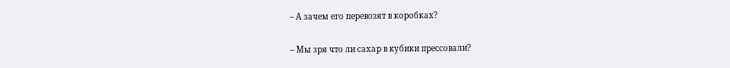– А зачем его перевозят в коробках?

– Мы зря что ли сахар в кубики прессовали?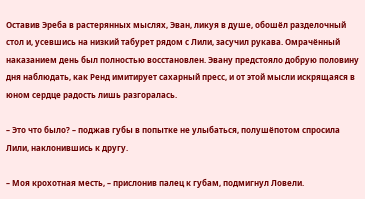Оставив Эреба в растерянных мыслях, Эван, ликуя в душе, обошёл разделочный стол и, усевшись на низкий табурет рядом с Лили, засучил рукава. Омрачённый наказанием день был полностью восстановлен. Эвану предстояло добрую половину дня наблюдать, как Ренд имитирует сахарный пресс, и от этой мысли искрящаяся в юном сердце радость лишь разгоралась.

– Это что было? – поджав губы в попытке не улыбаться, полушёпотом спросила Лили, наклонившись к другу.

– Моя крохотная месть, – прислонив палец к губам, подмигнул Ловели.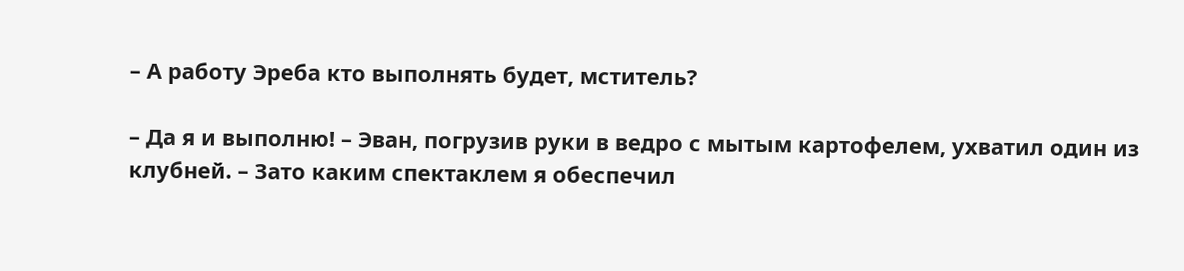– А работу Эреба кто выполнять будет, мститель?

– Да я и выполню! – Эван, погрузив руки в ведро с мытым картофелем, ухватил один из клубней. – Зато каким спектаклем я обеспечил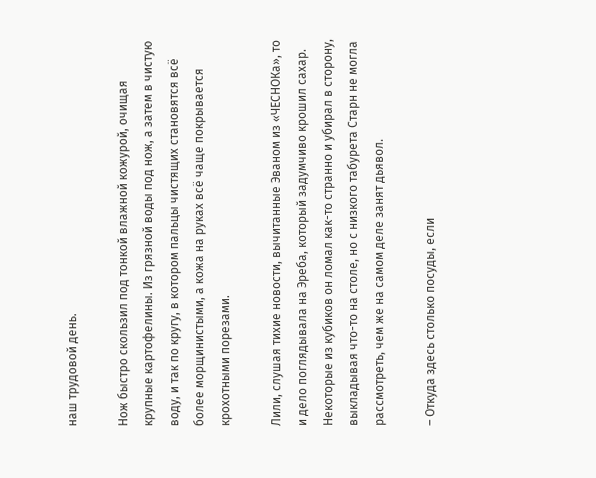наш трудовой день.

Нож быстро скользил под тонкой влажной кожурой, очищая крупные картофелины. Из грязной воды под нож, а затем в чистую воду, и так по кругу, в котором пальцы чистящих становятся всё более морщинистыми, а кожа на руках всё чаще покрывается крохотными порезами.

Лили, слушая тихие новости, вычитанные Эваном из «ЧЕСНОКа», то и дело поглядывала на Эреба, который задумчиво крошил сахар. Некоторые из кубиков он ломал как-то странно и убирал в сторону, выкладывая что-то на столе, но с низкого табурета Старн не могла рассмотреть, чем же на самом деле занят дьявол.

– Откуда здесь столько посуды, если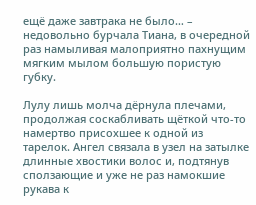ещё даже завтрака не было… – недовольно бурчала Тиана, в очередной раз намыливая малоприятно пахнущим мягким мылом большую пористую губку.

Лулу лишь молча дёрнула плечами, продолжая соскабливать щёткой что-то намертво присохшее к одной из тарелок. Ангел связала в узел на затылке длинные хвостики волос и, подтянув сползающие и уже не раз намокшие рукава к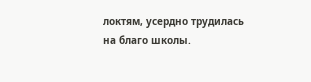локтям, усердно трудилась на благо школы.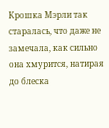Крошка Мэрли так старалась, что даже не замечала, как сильно она хмурится, натирая до блеска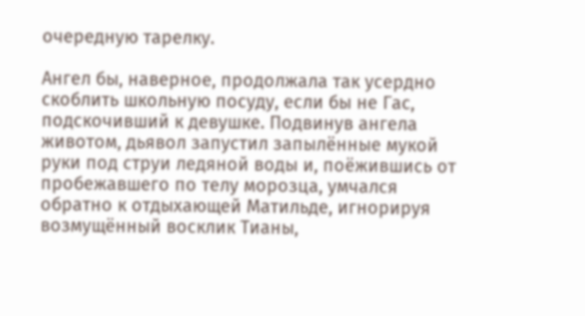очередную тарелку.

Ангел бы, наверное, продолжала так усердно скоблить школьную посуду, если бы не Гас, подскочивший к девушке. Подвинув ангела животом, дьявол запустил запылённые мукой руки под струи ледяной воды и, поёжившись от пробежавшего по телу морозца, умчался обратно к отдыхающей Матильде, игнорируя возмущённый восклик Тианы,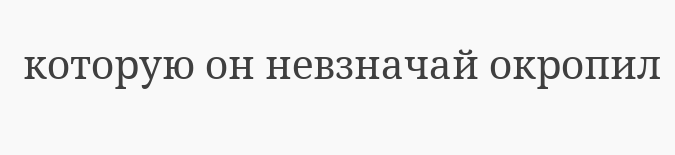которую он невзначай окропил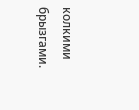колкими брызгами.